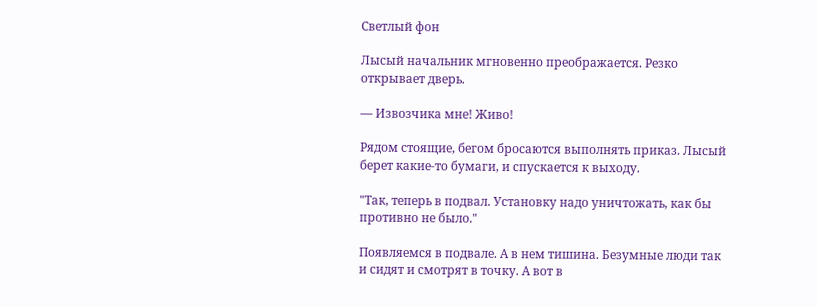Светлый фон

Лысый начальник мгновенно преображается. Резко открывает дверь.

— Извозчика мне! Живо!

Рядом стоящие, бегом бросаются выполнять приказ. Лысый берет какие-то бумаги, и спускается к выходу.

"Так, теперь в подвал. Установку надо уничтожать, как бы противно не было."

Появляемся в подвале. А в нем тишина. Безумные люди так и сидят и смотрят в точку. А вот в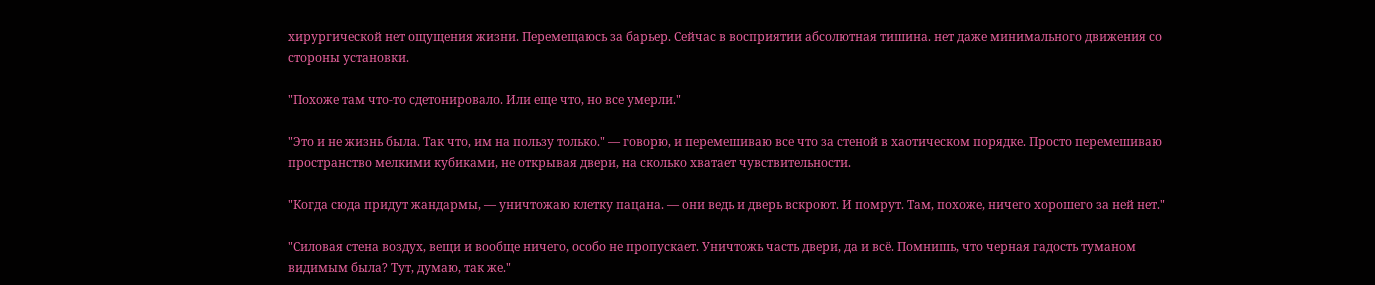хирургической нет ощущения жизни. Перемещаюсь за барьер. Сейчас в восприятии абсолютная тишина. нет даже минимального движения со стороны установки.

"Похоже там что-то сдетонировало. Или еще что, но все умерли."

"Это и не жизнь была. Так что, им на пользу только." — говорю, и перемешиваю все что за стеной в хаотическом порядке. Просто перемешиваю пространство мелкими кубиками, не открывая двери, на сколько хватает чувствительности.

"Когда сюда придут жандармы, — уничтожаю клетку пацана. — они ведь и дверь вскроют. И помрут. Там, похоже, ничего хорошего за ней нет."

"Силовая стена воздух, вещи и вообще ничего, особо не пропускает. Уничтожь часть двери, да и всё. Помнишь, что черная гадость туманом видимым была? Тут, думаю, так же."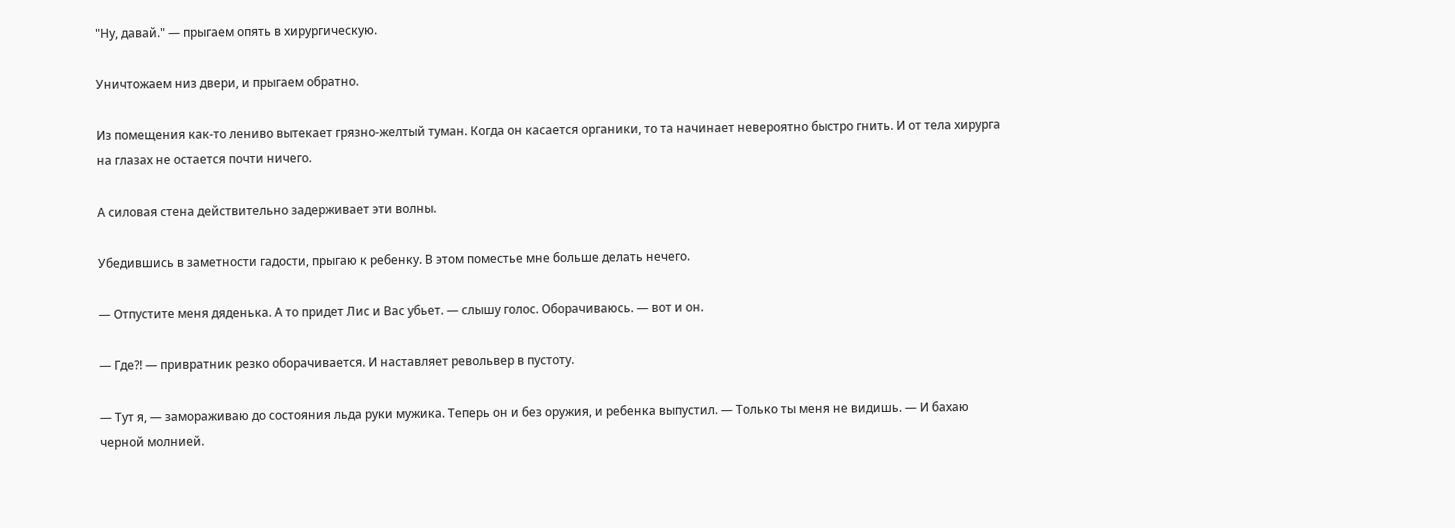"Ну, давай." — прыгаем опять в хирургическую.

Уничтожаем низ двери, и прыгаем обратно.

Из помещения как-то лениво вытекает грязно-желтый туман. Когда он касается органики, то та начинает невероятно быстро гнить. И от тела хирурга на глазах не остается почти ничего.

А силовая стена действительно задерживает эти волны.

Убедившись в заметности гадости, прыгаю к ребенку. В этом поместье мне больше делать нечего.

— Отпустите меня дяденька. А то придет Лис и Вас убьет. — слышу голос. Оборачиваюсь. — вот и он.

— Где?! — привратник резко оборачивается. И наставляет револьвер в пустоту.

— Тут я, — замораживаю до состояния льда руки мужика. Теперь он и без оружия, и ребенка выпустил. — Только ты меня не видишь. — И бахаю черной молнией.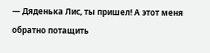— Дяденька Лис, ты пришел! А этот меня обратно потащить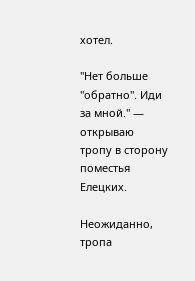хотел.

"Нет больше "обратно". Иди за мной." — открываю тропу в сторону поместья Елецких.

Неожиданно, тропа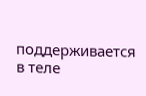поддерживается в теле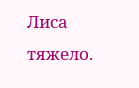Лиса тяжело.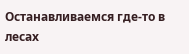Останавливаемся где-то в лесах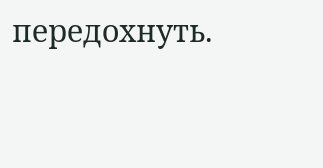передохнуть.